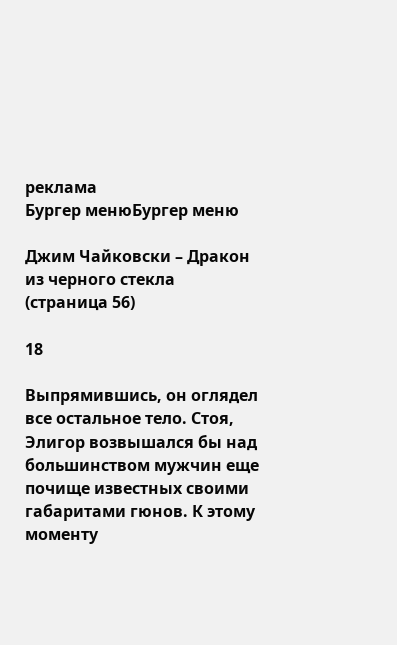реклама
Бургер менюБургер меню

Джим Чайковски – Дракон из черного стекла (страница 56)

18

Выпрямившись, он оглядел все остальное тело. Стоя, Элигор возвышался бы над большинством мужчин еще почище известных своими габаритами гюнов. К этому моменту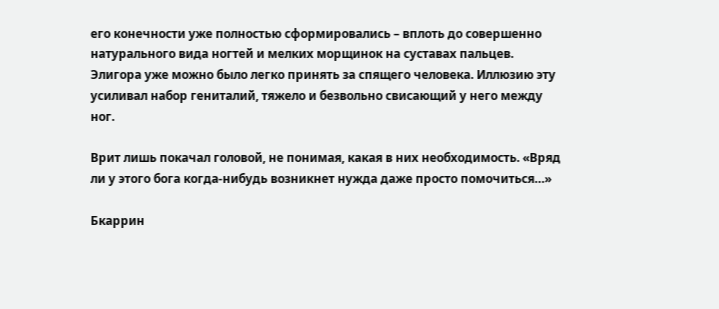его конечности уже полностью сформировались – вплоть до совершенно натурального вида ногтей и мелких морщинок на суставах пальцев. Элигора уже можно было легко принять за спящего человека. Иллюзию эту усиливал набор гениталий, тяжело и безвольно свисающий у него между ног.

Врит лишь покачал головой, не понимая, какая в них необходимость. «Вряд ли у этого бога когда-нибудь возникнет нужда даже просто помочиться…»

Бкаррин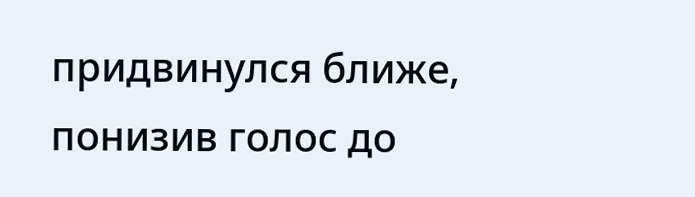придвинулся ближе, понизив голос до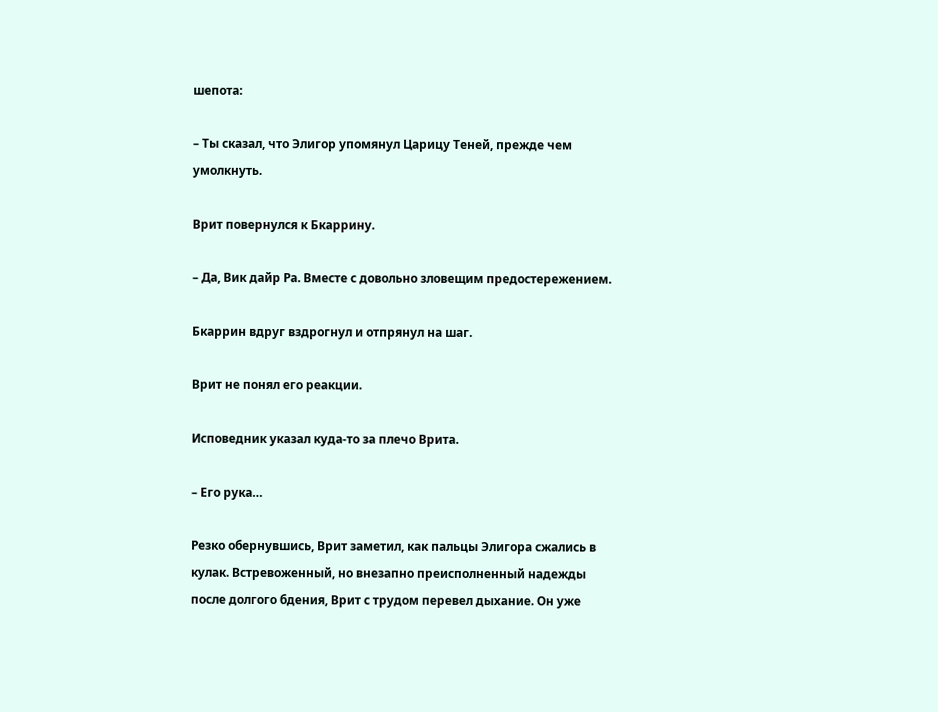шепота:

– Ты сказал, что Элигор упомянул Царицу Теней, прежде чем умолкнуть.

Врит повернулся к Бкаррину.

– Да, Вик дайр Ра. Вместе с довольно зловещим предостережением.

Бкаррин вдруг вздрогнул и отпрянул на шаг.

Врит не понял его реакции.

Исповедник указал куда-то за плечо Врита.

– Его рука…

Резко обернувшись, Врит заметил, как пальцы Элигора сжались в кулак. Встревоженный, но внезапно преисполненный надежды после долгого бдения, Врит с трудом перевел дыхание. Он уже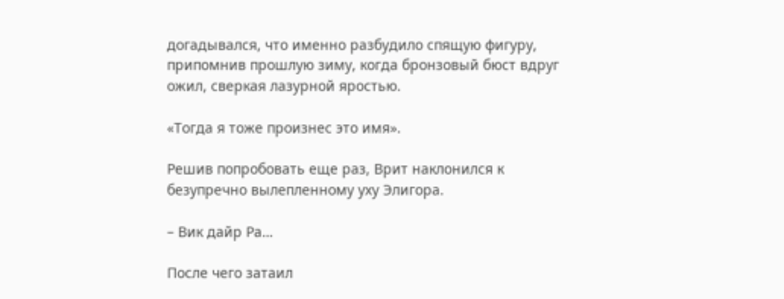догадывался, что именно разбудило спящую фигуру, припомнив прошлую зиму, когда бронзовый бюст вдруг ожил, сверкая лазурной яростью.

«Тогда я тоже произнес это имя».

Решив попробовать еще раз, Врит наклонился к безупречно вылепленному уху Элигора.

– Вик дайр Ра…

После чего затаил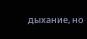дыхание, но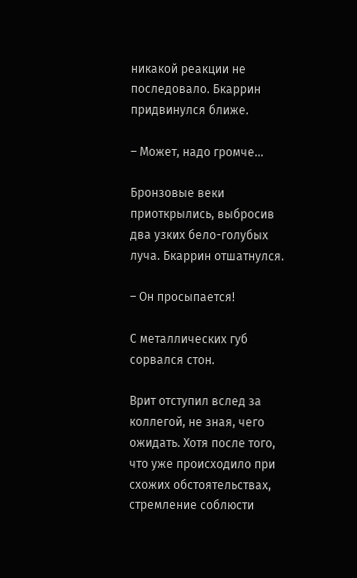никакой реакции не последовало. Бкаррин придвинулся ближе.

– Может, надо громче…

Бронзовые веки приоткрылись, выбросив два узких бело-голубых луча. Бкаррин отшатнулся.

– Он просыпается!

С металлических губ сорвался стон.

Врит отступил вслед за коллегой, не зная, чего ожидать. Хотя после того, что уже происходило при схожих обстоятельствах, стремление соблюсти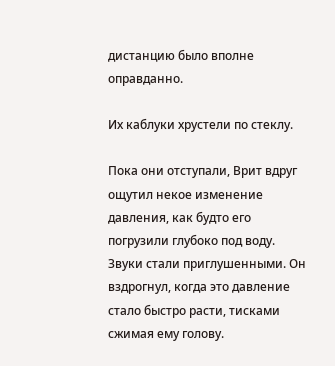дистанцию было вполне оправданно.

Их каблуки хрустели по стеклу.

Пока они отступали, Врит вдруг ощутил некое изменение давления, как будто его погрузили глубоко под воду. Звуки стали приглушенными. Он вздрогнул, когда это давление стало быстро расти, тисками сжимая ему голову.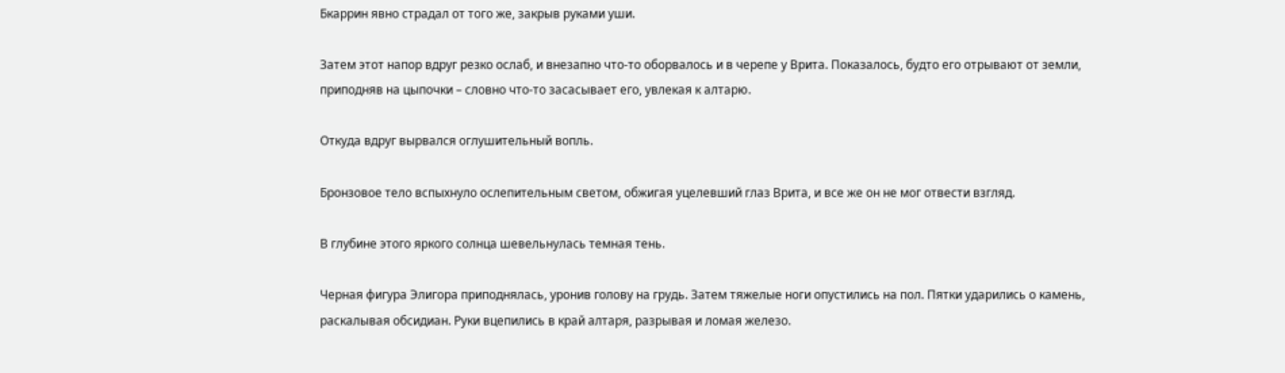Бкаррин явно страдал от того же, закрыв руками уши.

Затем этот напор вдруг резко ослаб, и внезапно что-то оборвалось и в черепе у Врита. Показалось, будто его отрывают от земли, приподняв на цыпочки – словно что-то засасывает его, увлекая к алтарю.

Откуда вдруг вырвался оглушительный вопль.

Бронзовое тело вспыхнуло ослепительным светом, обжигая уцелевший глаз Врита, и все же он не мог отвести взгляд.

В глубине этого яркого солнца шевельнулась темная тень.

Черная фигура Элигора приподнялась, уронив голову на грудь. Затем тяжелые ноги опустились на пол. Пятки ударились о камень, раскалывая обсидиан. Руки вцепились в край алтаря, разрывая и ломая железо.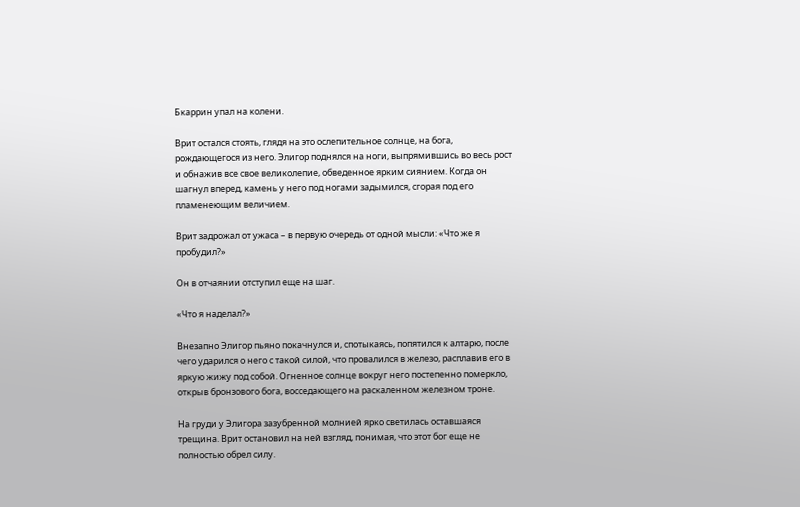Бкаррин упал на колени.

Врит остался стоять, глядя на это ослепительное солнце, на бога, рождающегося из него. Элигор поднялся на ноги, выпрямившись во весь рост и обнажив все свое великолепие, обведенное ярким сиянием. Когда он шагнул вперед, камень у него под ногами задымился, сгорая под его пламенеющим величием.

Врит задрожал от ужаса – в первую очередь от одной мысли: «Что же я пробудил?»

Он в отчаянии отступил еще на шаг.

«Что я наделал?»

Внезапно Элигор пьяно покачнулся и, спотыкаясь, попятился к алтарю, после чего ударился о него с такой силой, что провалился в железо, расплавив его в яркую жижу под собой. Огненное солнце вокруг него постепенно померкло, открыв бронзового бога, восседающего на раскаленном железном троне.

На груди у Элигора зазубренной молнией ярко светилась оставшаяся трещина. Врит остановил на ней взгляд, понимая, что этот бог еще не полностью обрел силу.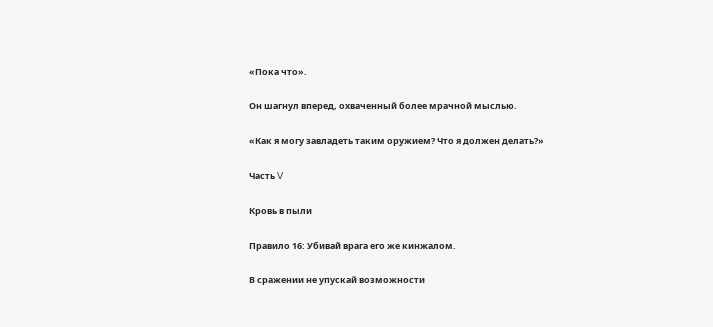«Пока что».

Он шагнул вперед, охваченный более мрачной мыслью.

«Как я могу завладеть таким оружием? Что я должен делать?»

Часть V

Кровь в пыли

Правило 16: Убивай врага его же кинжалом.

В сражении не упускай возможности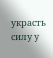украсть силу у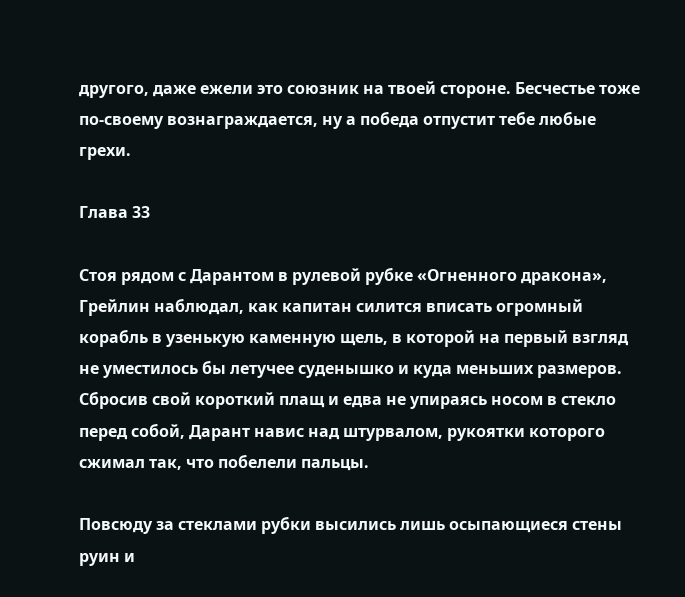другого, даже ежели это союзник на твоей стороне. Бесчестье тоже по-своему вознаграждается, ну а победа отпустит тебе любые грехи.

Глава 33

Стоя рядом с Дарантом в рулевой рубке «Огненного дракона», Грейлин наблюдал, как капитан силится вписать огромный корабль в узенькую каменную щель, в которой на первый взгляд не уместилось бы летучее суденышко и куда меньших размеров. Сбросив свой короткий плащ и едва не упираясь носом в стекло перед собой, Дарант навис над штурвалом, рукоятки которого сжимал так, что побелели пальцы.

Повсюду за стеклами рубки высились лишь осыпающиеся стены руин и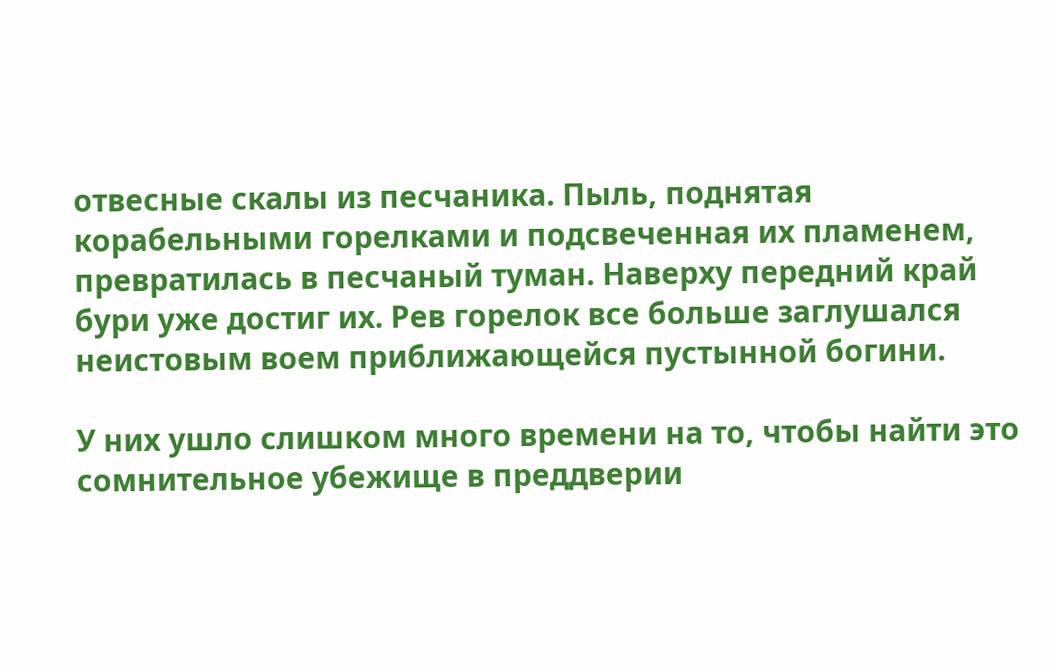отвесные скалы из песчаника. Пыль, поднятая корабельными горелками и подсвеченная их пламенем, превратилась в песчаный туман. Наверху передний край бури уже достиг их. Рев горелок все больше заглушался неистовым воем приближающейся пустынной богини.

У них ушло слишком много времени на то, чтобы найти это сомнительное убежище в преддверии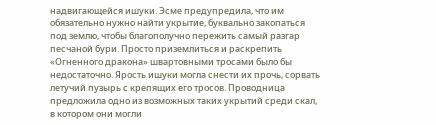надвигающейся ишуки. Эсме предупредила, что им обязательно нужно найти укрытие, буквально закопаться под землю, чтобы благополучно пережить самый разгар песчаной бури. Просто приземлиться и раскрепить «Огненного дракона» швартовными тросами было бы недостаточно. Ярость ишуки могла снести их прочь, сорвать летучий пузырь с крепящих его тросов. Проводница предложила одно из возможных таких укрытий среди скал, в котором они могли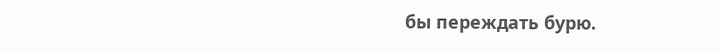бы переждать бурю.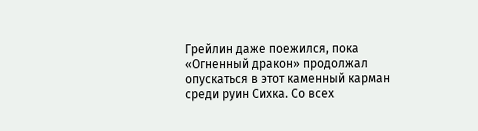Грейлин даже поежился, пока «Огненный дракон» продолжал опускаться в этот каменный карман среди руин Сихка. Со всех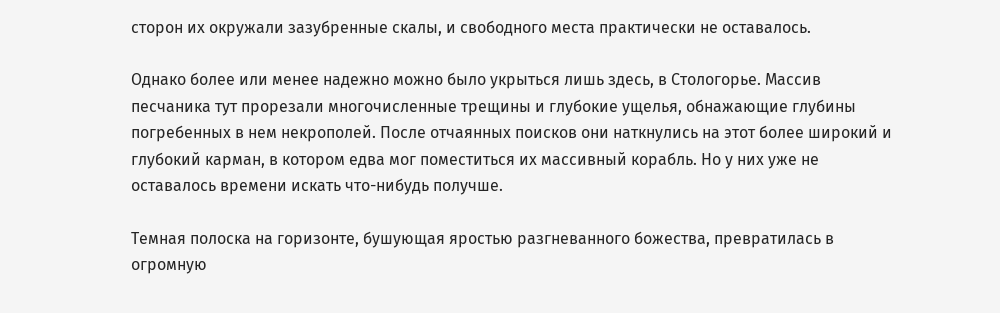сторон их окружали зазубренные скалы, и свободного места практически не оставалось.

Однако более или менее надежно можно было укрыться лишь здесь, в Стологорье. Массив песчаника тут прорезали многочисленные трещины и глубокие ущелья, обнажающие глубины погребенных в нем некрополей. После отчаянных поисков они наткнулись на этот более широкий и глубокий карман, в котором едва мог поместиться их массивный корабль. Но у них уже не оставалось времени искать что-нибудь получше.

Темная полоска на горизонте, бушующая яростью разгневанного божества, превратилась в огромную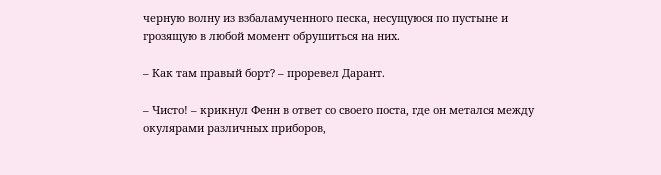черную волну из взбаламученного песка, несущуюся по пустыне и грозящую в любой момент обрушиться на них.

– Как там правый борт? – проревел Дарант.

– Чисто! – крикнул Фенн в ответ со своего поста, где он метался между окулярами различных приборов,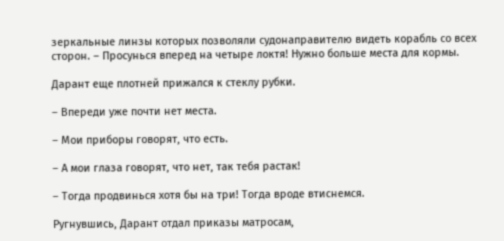зеркальные линзы которых позволяли судонаправителю видеть корабль со всех сторон. – Просунься вперед на четыре локтя! Нужно больше места для кормы.

Дарант еще плотней прижался к стеклу рубки.

– Впереди уже почти нет места.

– Мои приборы говорят, что есть.

– А мои глаза говорят, что нет, так тебя растак!

– Тогда продвинься хотя бы на три! Тогда вроде втиснемся.

Ругнувшись, Дарант отдал приказы матросам,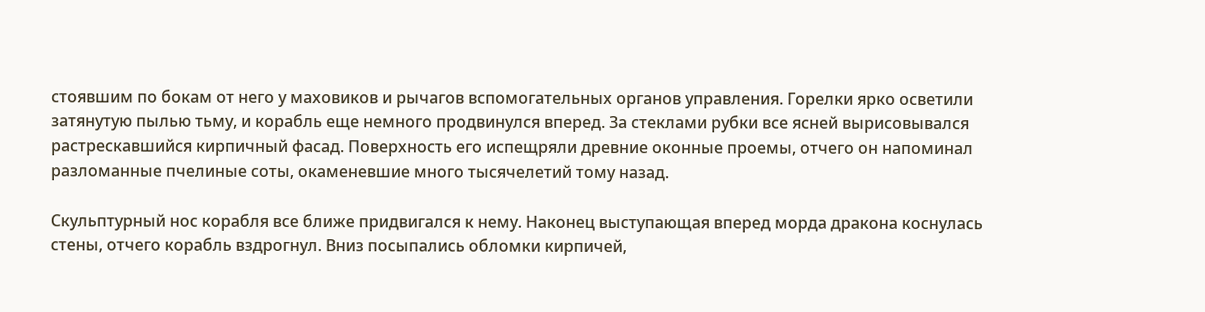стоявшим по бокам от него у маховиков и рычагов вспомогательных органов управления. Горелки ярко осветили затянутую пылью тьму, и корабль еще немного продвинулся вперед. За стеклами рубки все ясней вырисовывался растрескавшийся кирпичный фасад. Поверхность его испещряли древние оконные проемы, отчего он напоминал разломанные пчелиные соты, окаменевшие много тысячелетий тому назад.

Скульптурный нос корабля все ближе придвигался к нему. Наконец выступающая вперед морда дракона коснулась стены, отчего корабль вздрогнул. Вниз посыпались обломки кирпичей,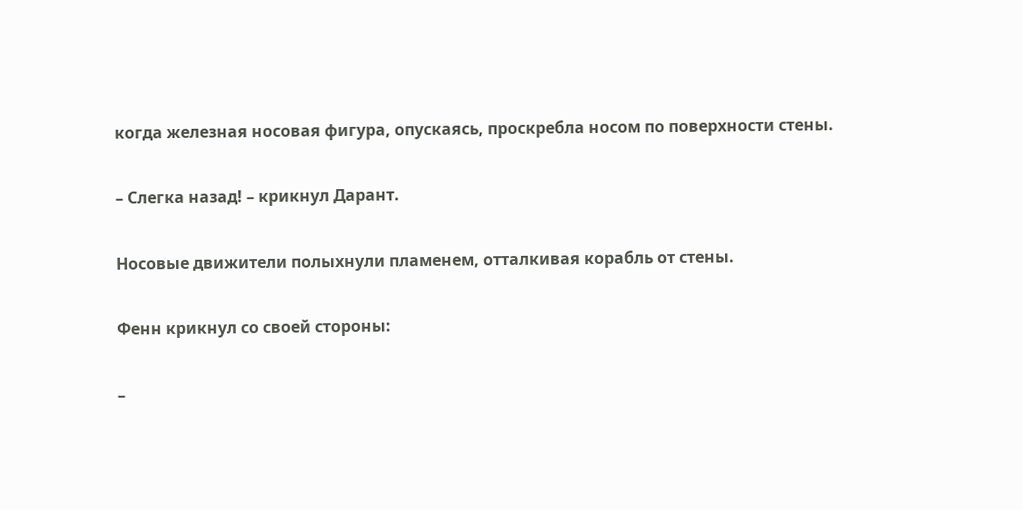когда железная носовая фигура, опускаясь, проскребла носом по поверхности стены.

– Слегка назад! – крикнул Дарант.

Носовые движители полыхнули пламенем, отталкивая корабль от стены.

Фенн крикнул со своей стороны:

–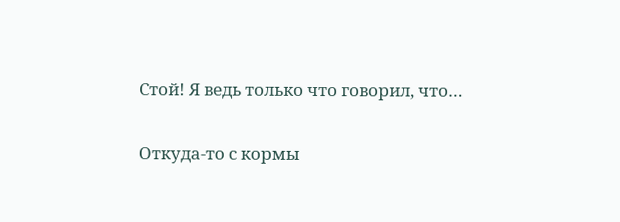Стой! Я ведь только что говорил, что…

Откуда-то с кормы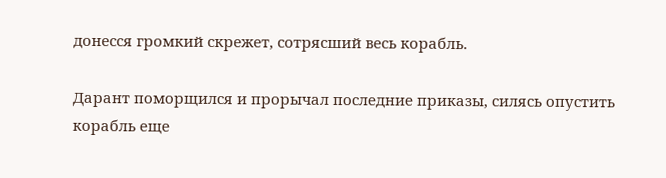донесся громкий скрежет, сотрясший весь корабль.

Дарант поморщился и прорычал последние приказы, силясь опустить корабль еще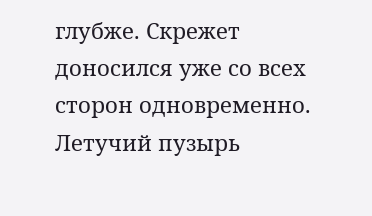глубже. Скрежет доносился уже со всех сторон одновременно. Летучий пузырь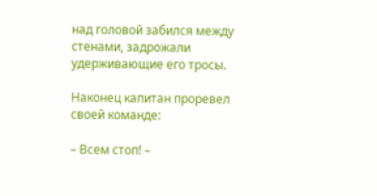над головой забился между стенами, задрожали удерживающие его тросы.

Наконец капитан проревел своей команде:

– Всем стоп! –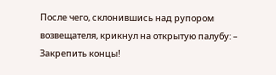После чего, склонившись над рупором возвещателя, крикнул на открытую палубу: – Закрепить концы!